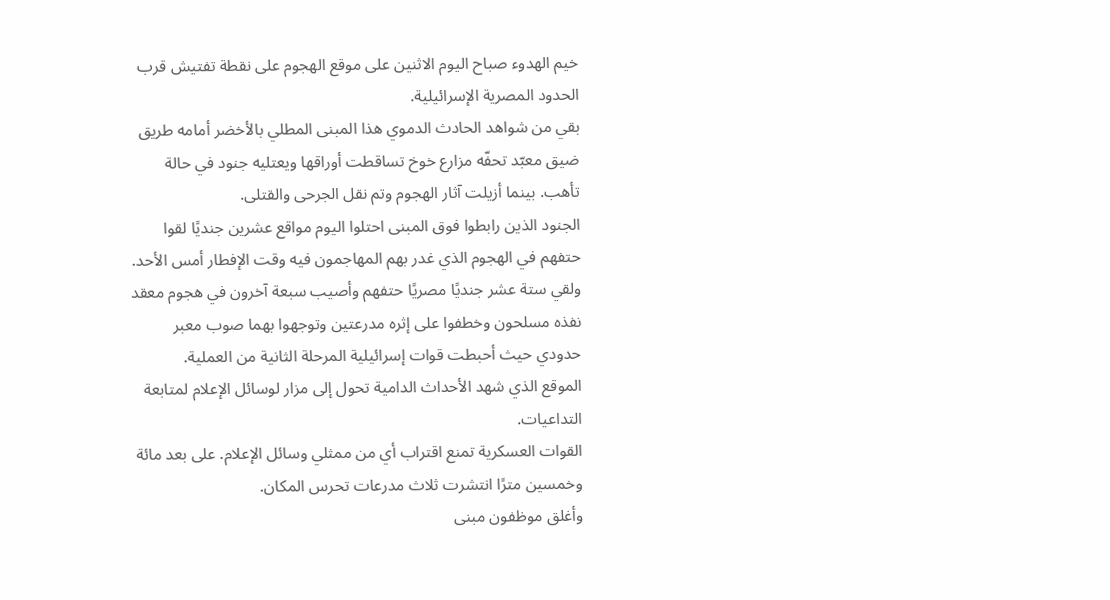خيم الهدوء صباح اليوم الاثنين على موقع الهجوم على نقطة تفتيش قرب الحدود المصرية الإسرائيلية.
بقي من شواهد الحادث الدموي هذا المبنى المطلي بالأخضر أمامه طريق ضيق معبّد تحفّه مزارع خوخ تساقطت أوراقها ويعتليه جنود في حالة تأهب. بينما أزيلت آثار الهجوم وتم نقل الجرحى والقتلى.
الجنود الذين رابطوا فوق المبنى احتلوا اليوم مواقع عشرين جنديًا لقوا حتفهم في الهجوم الذي غدر بهم المهاجمون فيه وقت الإفطار أمس الأحد.
ولقي ستة عشر جنديًا مصريًا حتفهم وأصيب سبعة آخرون في هجوم معقد نفذه مسلحون وخطفوا على إثره مدرعتين وتوجهوا بهما صوب معبر حدودي حيث أحبطت قوات إسرائيلية المرحلة الثانية من العملية.
الموقع الذي شهد الأحداث الدامية تحول إلى مزار لوسائل الإعلام لمتابعة التداعيات.
القوات العسكرية تمنع اقتراب أي من ممثلي وسائل الإعلام. على بعد مائة وخمسين مترًا انتشرت ثلاث مدرعات تحرس المكان.
وأغلق موظفون مبنى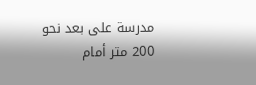مدرسة على بعد نحو 200 متر أمام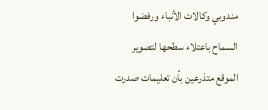مندوبي وكالات الأنباء ورفضوا السماح باعتلاء سطحها لتصوير الموقع متذرعين بأن تعليمات صدرت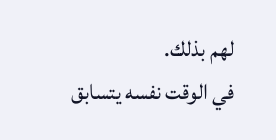لهم بذلك.
في الوقت نفسه يتسابق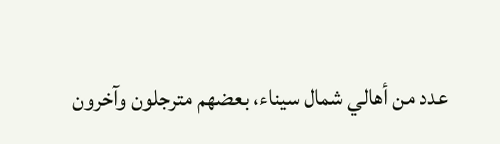عدد من أهالي شمال سيناء، بعضهم مترجلون وآخرون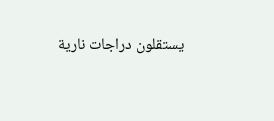يستقلون دراجات نارية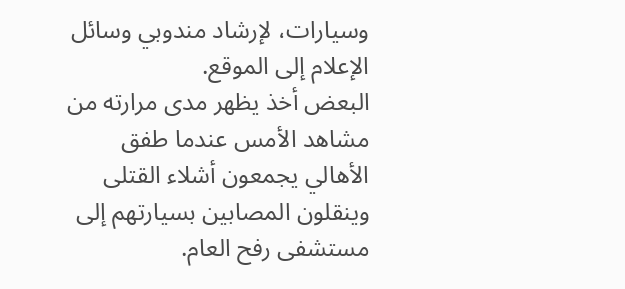وسيارات، لإرشاد مندوبي وسائل الإعلام إلى الموقع.
البعض أخذ يظهر مدى مرارته من مشاهد الأمس عندما طفق الأهالي يجمعون أشلاء القتلى وينقلون المصابين بسيارتهم إلى مستشفى رفح العام.